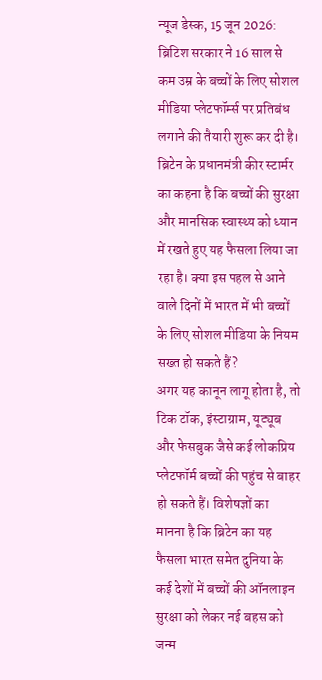न्यूज डेस्क, 15 जून 2026:
ब्रिटिश सरकार ने 16 साल से कम उम्र के बच्चों के लिए सोशल मीडिया प्लेटफॉर्म्स पर प्रतिबंध लगाने की तैयारी शुरू कर दी है। ब्रिटेन के प्रधानमंत्री कीर स्टार्मर का कहना है कि बच्चों की सुरक्षा और मानसिक स्वास्थ्य को ध्यान में रखते हुए यह फैसला लिया जा रहा है। क्या इस पहल से आने वाले दिनों में भारत में भी बच्चों के लिए सोशल मीडिया के नियम सख्त हो सकते हैं?
अगर यह कानून लागू होता है, तो टिक टॉक, इंस्टाग्राम, यूट्यूब और फेसबुक जैसे कई लोकप्रिय प्लेटफॉर्म बच्चों की पहुंच से बाहर हो सकते हैं। विशेषज्ञों का मानना है कि ब्रिटेन का यह फैसला भारत समेत दुनिया के कई देशों में बच्चों की ऑनलाइन सुरक्षा को लेकर नई बहस को जन्म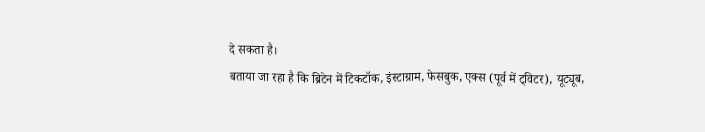दे सकता है।
बताया जा रहा है कि ब्रिटेन में टिकटॉक, इंस्टाग्राम, फेसबुक, एक्स (पूर्व में ट्विटर), यूट्यूब,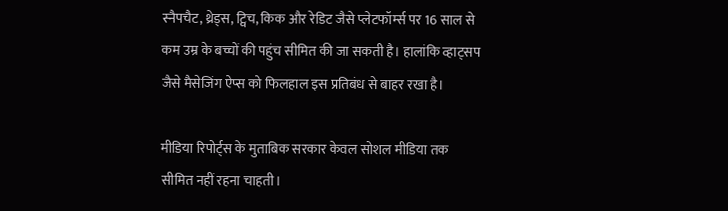स्नैपचैट, थ्रेड्स, ट्विच, किक और रेडिट जैसे प्लेटफॉर्म्स पर 16 साल से कम उम्र के बच्चों की पहुंच सीमित की जा सकती है। हालांकि व्हाट्सप जैसे मैसेजिंग ऐप्स को फिलहाल इस प्रतिबंध से बाहर रखा है।

मीडिया रिपोर्ट्स के मुताबिक सरकार केवल सोशल मीडिया तक सीमित नहीं रहना चाहती।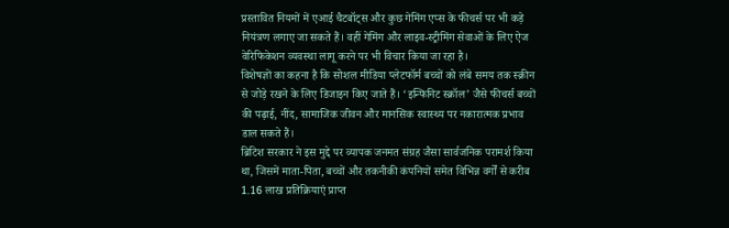प्रस्तावित नियमों में एआई चैटबॉट्स और कुछ गेमिंग एप्स के फीचर्स पर भी कड़े नियंत्रण लगाए जा सकते हैं। वहीं गेमिंग और लाइव-स्ट्रीमिंग सेवाओं के लिए ऐज वेरिफिकेशन व्यवस्था लागू करने पर भी विचार किया जा रहा है।
विशेषज्ञों का कहना है कि सोशल मीडिया प्लेटफॉर्म बच्चों को लंबे समय तक स्क्रीन से जोड़े रखने के लिए डिजाइन किए जाते हैं। ‘इन्फिनिट स्क्रॉल’ जैसे फीचर्स बच्चों की पढ़ाई, नींद, सामाजिक जीवन और मानसिक स्वास्थ्य पर नकारात्मक प्रभाव डाल सकते हैं।
ब्रिटिश सरकार ने इस मुद्दे पर व्यापक जनमत संग्रह जैसा सार्वजनिक परामर्श किया था, जिसमें माता-पिता, बच्चों और तकनीकी कंपनियों समेत विभिन्न वर्गों से करीब 1.16 लाख प्रतिक्रियाएं प्राप्त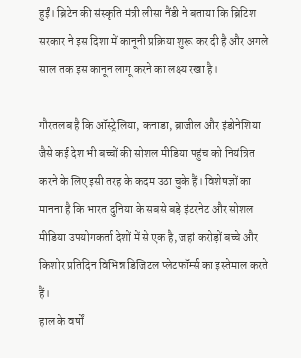हुईं। ब्रिटेन की संस्कृति मंत्री लीसा नैंडी ने बताया कि ब्रिटिश सरकार ने इस दिशा में कानूनी प्रक्रिया शुरू कर दी है और अगले साल तक इस कानून लागू करने का लक्ष्य रखा है।

गौरतलब है कि ऑस्ट्रेलिया, कनाडा, ब्राजील और इंडोनेशिया जैसे कई देश भी बच्चों की सोशल मीडिया पहुंच को नियंत्रित करने के लिए इसी तरह के कदम उठा चुके हैं। विशेषज्ञों का मानना है कि भारत दुनिया के सबसे बड़े इंटरनेट और सोशल मीडिया उपयोगकर्ता देशों में से एक है, जहां करोड़ों बच्चे और किशोर प्रतिदिन विभिन्न डिजिटल प्लेटफॉर्म्स का इस्तेमाल करते हैं।
हाल के वर्षों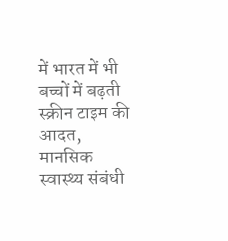में भारत में भी बच्चों में बढ़ती स्क्रीन टाइम की आदत, मानसिक स्वास्थ्य संबंधी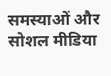समस्याओं और सोशल मीडिया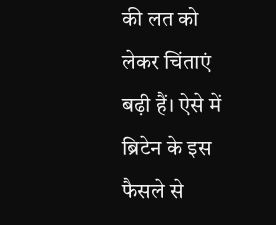की लत को लेकर चिंताएं बढ़ी हैं। ऐसे में ब्रिटेन के इस फैसले से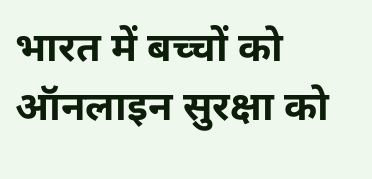भारत में बच्चों को ऑनलाइन सुरक्षा को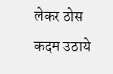लेकर ठोस कदम उठाये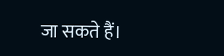जा सकते हैं।